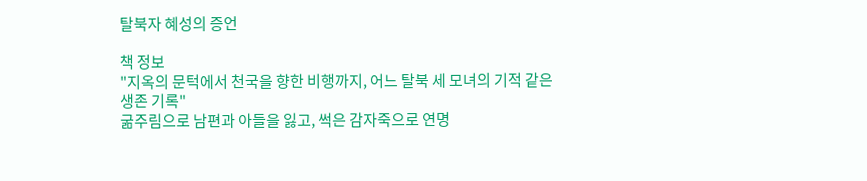탈북자 혜성의 증언

책 정보
"지옥의 문턱에서 천국을 향한 비행까지, 어느 탈북 세 모녀의 기적 같은 생존 기록"
굶주림으로 남편과 아들을 잃고, 썩은 감자죽으로 연명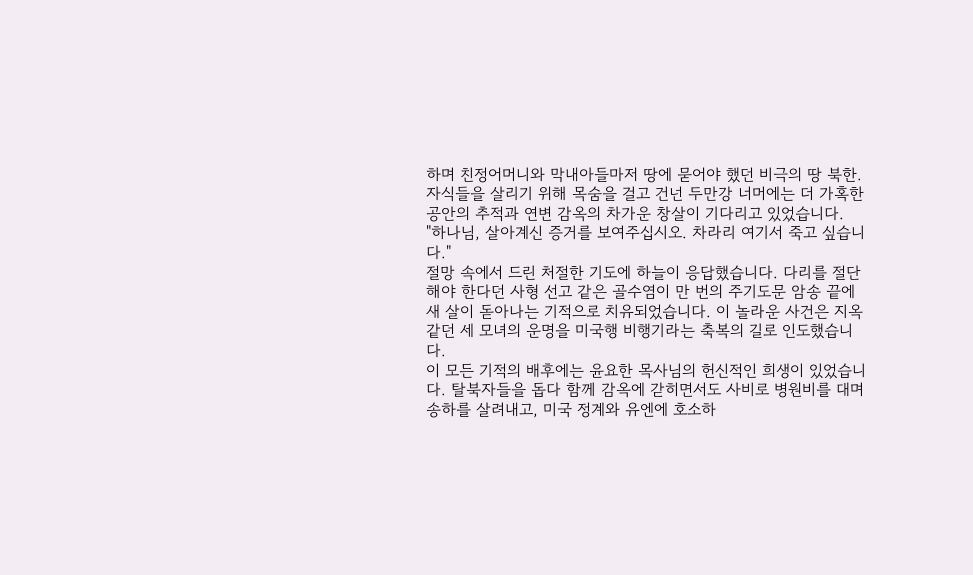하며 친정어머니와 막내아들마저 땅에 묻어야 했던 비극의 땅 북한. 자식들을 살리기 위해 목숨을 걸고 건넌 두만강 너머에는 더 가혹한 공안의 추적과 연변 감옥의 차가운 창살이 기다리고 있었습니다.
"하나님, 살아계신 증거를 보여주십시오. 차라리 여기서 죽고 싶습니다."
절망 속에서 드린 처절한 기도에 하늘이 응답했습니다. 다리를 절단해야 한다던 사형 선고 같은 골수염이 만 번의 주기도문 암송 끝에 새 살이 돋아나는 기적으로 치유되었습니다. 이 놀라운 사건은 지옥 같던 세 모녀의 운명을 미국행 비행기라는 축복의 길로 인도했습니다.
이 모든 기적의 배후에는 윤요한 목사님의 헌신적인 희생이 있었습니다. 탈북자들을 돕다 함께 감옥에 갇히면서도 사비로 병원비를 대며 송하를 살려내고, 미국 정계와 유엔에 호소하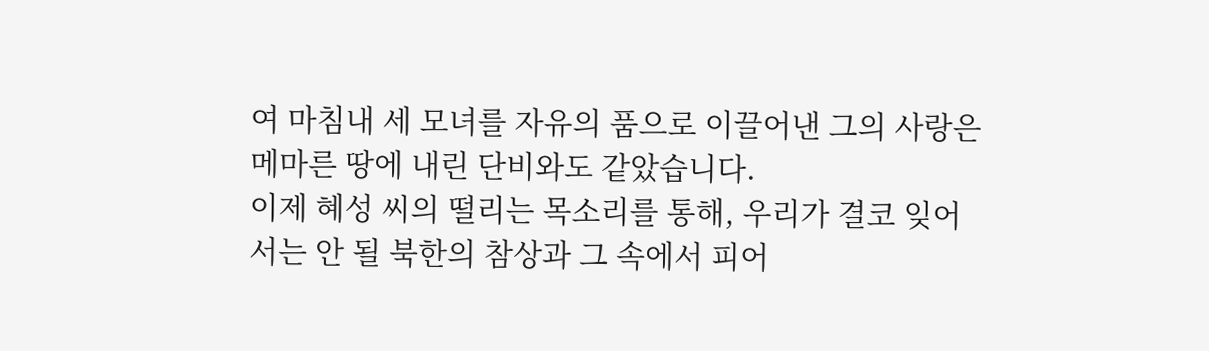여 마침내 세 모녀를 자유의 품으로 이끌어낸 그의 사랑은 메마른 땅에 내린 단비와도 같았습니다.
이제 혜성 씨의 떨리는 목소리를 통해, 우리가 결코 잊어서는 안 될 북한의 참상과 그 속에서 피어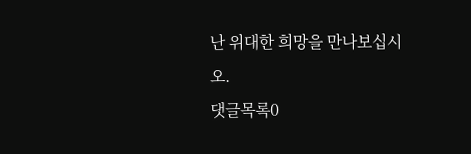난 위대한 희망을 만나보십시오.
댓글목록0